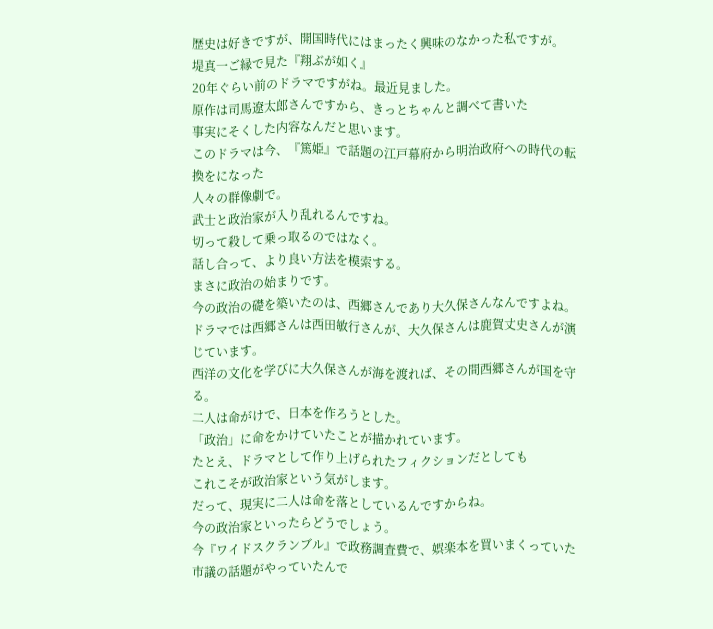歴史は好きですが、開国時代にはまったく興味のなかった私ですが。
堤真一ご縁で見た『翔ぶが如く』
20年ぐらい前のドラマですがね。最近見ました。
原作は司馬遼太郎さんですから、きっとちゃんと調べて書いた
事実にそくした内容なんだと思います。
このドラマは今、『篤姫』で話題の江戸幕府から明治政府への時代の転換をになった
人々の群像劇で。
武士と政治家が入り乱れるんですね。
切って殺して乗っ取るのではなく。
話し合って、より良い方法を模索する。
まさに政治の始まりです。
今の政治の礎を築いたのは、西郷さんであり大久保さんなんですよね。
ドラマでは西郷さんは西田敏行さんが、大久保さんは鹿賀丈史さんが演じています。
西洋の文化を学びに大久保さんが海を渡れば、その間西郷さんが国を守る。
二人は命がけで、日本を作ろうとした。
「政治」に命をかけていたことが描かれています。
たとえ、ドラマとして作り上げられたフィクションだとしても
これこそが政治家という気がします。
だって、現実に二人は命を落としているんですからね。
今の政治家といったらどうでしょう。
今『ワイドスクランブル』で政務調査費で、娯楽本を買いまくっていた市議の話題がやっていたんで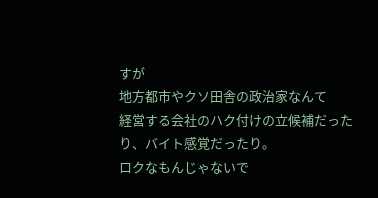すが
地方都市やクソ田舎の政治家なんて
経営する会社のハク付けの立候補だったり、バイト感覚だったり。
ロクなもんじゃないで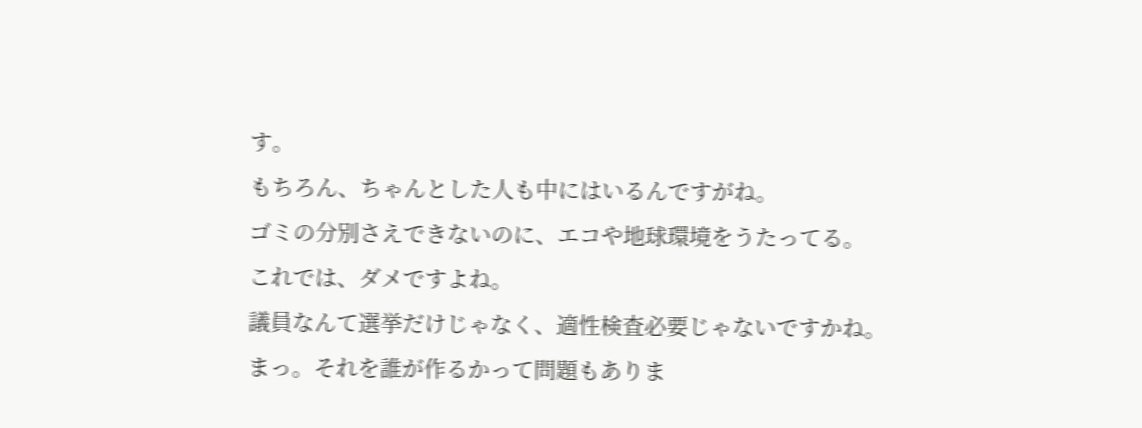す。
もちろん、ちゃんとした人も中にはいるんですがね。
ゴミの分別さえできないのに、エコや地球環境をうたってる。
これでは、ダメですよね。
議員なんて選挙だけじゃなく、適性検査必要じゃないですかね。
まっ。それを誰が作るかって問題もありま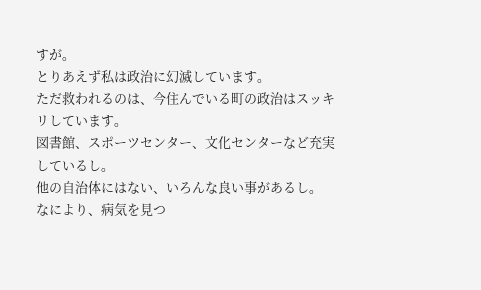すが。
とりあえず私は政治に幻滅しています。
ただ救われるのは、今住んでいる町の政治はスッキリしています。
図書館、スポーツセンター、文化センターなど充実しているし。
他の自治体にはない、いろんな良い事があるし。
なにより、病気を見つ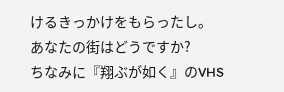けるきっかけをもらったし。
あなたの街はどうですか?
ちなみに『翔ぶが如く』のVHS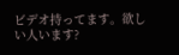ビデオ持ってます。欲しい人います?